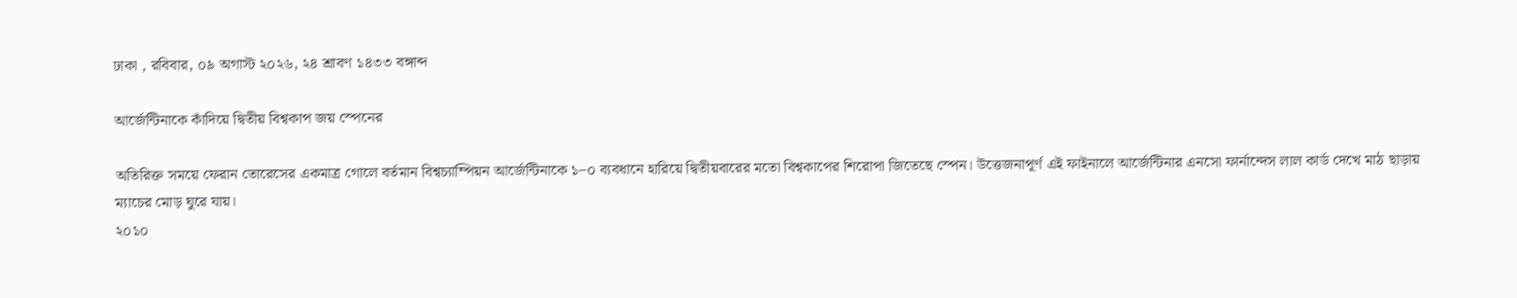ঢাকা , রবিবার, ০৯ অগাস্ট ২০২৬, ২৪ শ্রাবণ ১৪৩৩ বঙ্গাব্দ

আর্জেন্টিনাকে কাঁদিয়ে দ্বিতীয় বিশ্বকাপ জয় স্পেনের

অতিরিক্ত সময়ে ফেরান তোরেসের একমাত্র গোলে বর্তমান বিশ্বচ্যাম্পিয়ন আর্জেন্টিনাকে ১–০ ব্যবধানে হারিয়ে দ্বিতীয়বারের মতো বিশ্বকাপের শিরোপা জিতেছে স্পেন। উত্তেজনাপূর্ণ এই ফাইনালে আর্জেন্টিনার এনসো ফার্নান্দেস লাল কার্ড দেখে মাঠ ছাড়ায় ম্যাচের মোড় ঘুরে যায়।
২০১০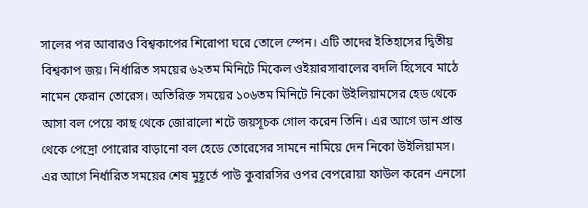সালের পর আবারও বিশ্বকাপের শিরোপা ঘরে তোলে স্পেন। এটি তাদের ইতিহাসের দ্বিতীয় বিশ্বকাপ জয়। নির্ধারিত সময়ের ৬২তম মিনিটে মিকেল ওইয়ারসাবালের বদলি হিসেবে মাঠে নামেন ফেরান তোরেস। অতিরিক্ত সময়ের ১০৬তম মিনিটে নিকো উইলিয়ামসের হেড থেকে আসা বল পেয়ে কাছ থেকে জোরালো শটে জয়সূচক গোল করেন তিনি। এর আগে ডান প্রান্ত থেকে পেদ্রো পোরোর বাড়ানো বল হেডে তোরেসের সামনে নামিয়ে দেন নিকো উইলিয়ামস।
এর আগে নির্ধারিত সময়ের শেষ মুহূর্তে পাউ কুবারসির ওপর বেপরোয়া ফাউল করেন এনসো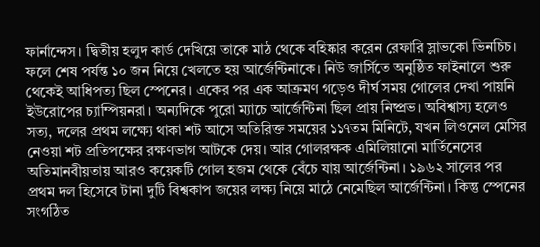ফার্নান্দেস। দ্বিতীয় হলুদ কার্ড দেখিয়ে তাকে মাঠ থেকে বহিষ্কার করেন রেফারি স্লাভকো ভিনচিচ। ফলে শেষ পর্যন্ত ১০ জন নিয়ে খেলতে হয় আর্জেন্টিনাকে। নিউ জার্সিতে অনুষ্ঠিত ফাইনালে শুরু থেকেই আধিপত্য ছিল স্পেনের। একের পর এক আক্রমণ গড়েও দীর্ঘ সময় গোলের দেখা পায়নি ইউরোপের চ্যাম্পিয়নরা। অন্যদিকে পুরো ম্যাচে আর্জেন্টিনা ছিল প্রায় নিষ্প্রভ। অবিশ্বাস্য হলেও সত্য, দলের প্রথম লক্ষ্যে থাকা শট আসে অতিরিক্ত সময়ের ১১৭তম মিনিটে, যখন লিওনেল মেসির নেওয়া শট প্রতিপক্ষের রক্ষণভাগ আটকে দেয়। আর গোলরক্ষক এমিলিয়ানো মার্তিনেসের অতিমানবীয়তায় আরও কয়েকটি গোল হজম থেকে বেঁচে যায় আর্জেন্টিনা। ১৯৬২ সালের পর প্রথম দল হিসেবে টানা দুটি বিশ্বকাপ জয়ের লক্ষ্য নিয়ে মাঠে নেমেছিল আর্জেন্টিনা। কিন্তু স্পেনের সংগঠিত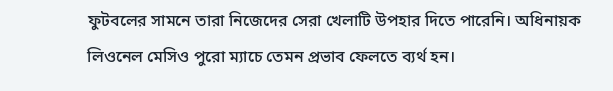ফুটবলের সামনে তারা নিজেদের সেরা খেলাটি উপহার দিতে পারেনি। অধিনায়ক লিওনেল মেসিও পুরো ম্যাচে তেমন প্রভাব ফেলতে ব্যর্থ হন।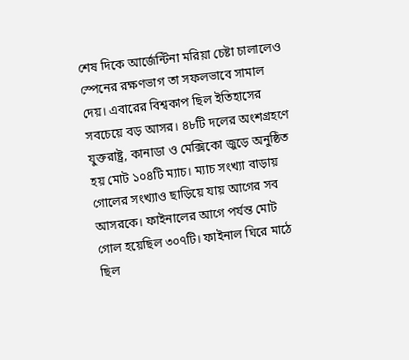শেষ দিকে আর্জেন্টিনা মরিয়া চেষ্টা চালালেও স্পেনের রক্ষণভাগ তা সফলভাবে সামাল দেয়। এবারের বিশ্বকাপ ছিল ইতিহাসের সবচেয়ে বড় আসর। ৪৮টি দলের অংশগ্রহণে যুক্তরাষ্ট্র, কানাডা ও মেক্সিকো জুড়ে অনুষ্ঠিত হয় মোট ১০৪টি ম্যাচ। ম্যাচ সংখ্যা বাড়ায় গোলের সংখ্যাও ছাড়িয়ে যায় আগের সব আসরকে। ফাইনালের আগে পর্যন্ত মোট গোল হয়েছিল ৩০৭টি। ফাইনাল ঘিরে মাঠে ছিল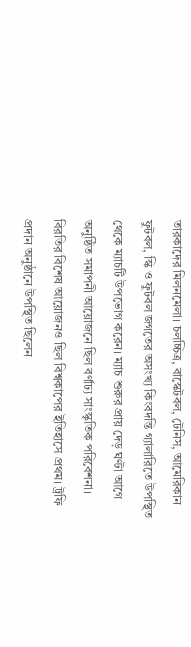তারকাদের মিলনমেলা। চলচ্চিত্র, বাস্কেটবল, টেনিস, আমেরিকান ফুটবল, স্কি ও ফুটবল জগতের অসংখ্য কিংবদন্তি গ্যালারিতে উপস্থিত থেকে ম্যাচটি উপভোগ করেন। ম্যাচ শুরুর প্রায় দেড় ঘণ্টা আগে অনুষ্ঠিত সমাপনী আয়োজনে ছিল বর্ণাঢ্য সাংস্কৃতিক পরিবেশনা। বিরতির বিশেষ আয়োজনও ছিল বিশ্বকাপের ইতিহাসে প্রথম। ট্রফি প্রদান অনুষ্ঠানে উপস্থিত ছিলেন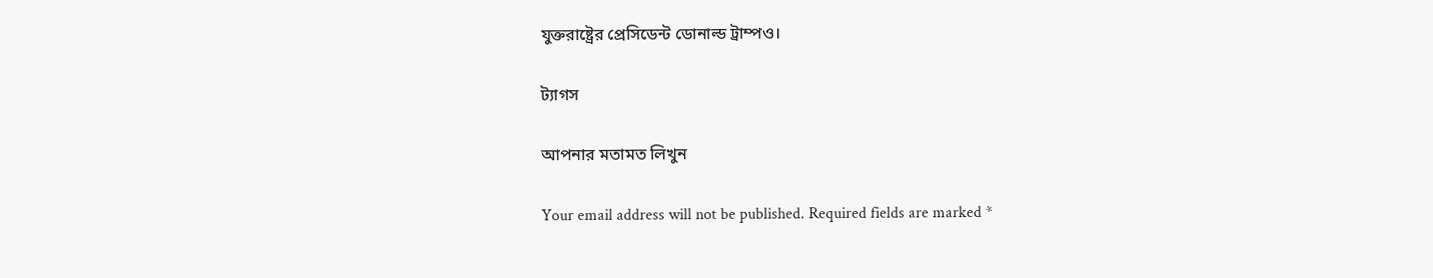যুক্তরাষ্ট্রের প্রেসিডেন্ট ডোনাল্ড ট্রাম্পও।

ট্যাগস

আপনার মতামত লিখুন

Your email address will not be published. Required fields are marked *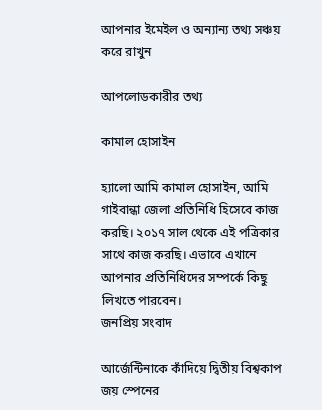আপনার ইমেইল ও অন্যান্য তথ্য সঞ্চয় করে রাখুন

আপলোডকারীর তথ্য

কামাল হোসাইন

হ্যালো আমি কামাল হোসাইন, আমি গাইবান্ধা জেলা প্রতিনিধি হিসেবে কাজ করছি। ২০১৭ সাল থেকে এই পত্রিকার সাথে কাজ করছি। এভাবে এখানে আপনার প্রতিনিধিদের সম্পর্কে কিছু লিখতে পারবেন।
জনপ্রিয় সংবাদ

আর্জেন্টিনাকে কাঁদিয়ে দ্বিতীয় বিশ্বকাপ জয় স্পেনের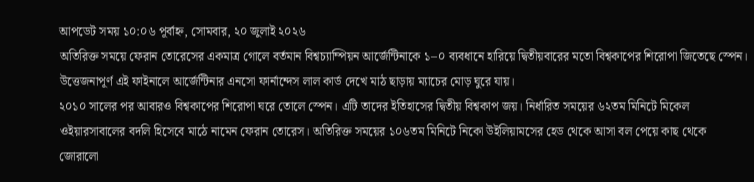আপডেট সময় ১০:০৬ পূর্বাহ্ন, সোমবার, ২০ জুলাই ২০২৬
অতিরিক্ত সময়ে ফেরান তোরেসের একমাত্র গোলে বর্তমান বিশ্বচ্যাম্পিয়ন আর্জেন্টিনাকে ১–০ ব্যবধানে হারিয়ে দ্বিতীয়বারের মতো বিশ্বকাপের শিরোপা জিতেছে স্পেন। উত্তেজনাপূর্ণ এই ফাইনালে আর্জেন্টিনার এনসো ফার্নান্দেস লাল কার্ড দেখে মাঠ ছাড়ায় ম্যাচের মোড় ঘুরে যায়।
২০১০ সালের পর আবারও বিশ্বকাপের শিরোপা ঘরে তোলে স্পেন। এটি তাদের ইতিহাসের দ্বিতীয় বিশ্বকাপ জয়। নির্ধারিত সময়ের ৬২তম মিনিটে মিকেল ওইয়ারসাবালের বদলি হিসেবে মাঠে নামেন ফেরান তোরেস। অতিরিক্ত সময়ের ১০৬তম মিনিটে নিকো উইলিয়ামসের হেড থেকে আসা বল পেয়ে কাছ থেকে জোরালো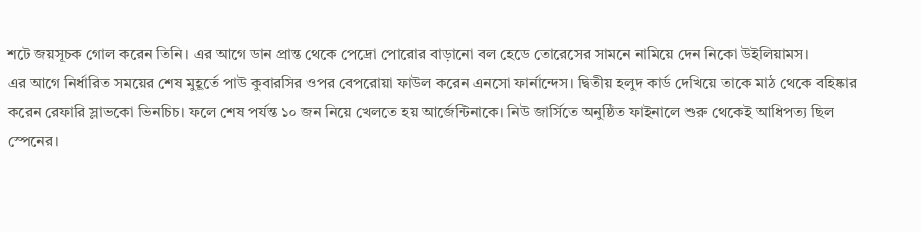শটে জয়সূচক গোল করেন তিনি। এর আগে ডান প্রান্ত থেকে পেদ্রো পোরোর বাড়ানো বল হেডে তোরেসের সামনে নামিয়ে দেন নিকো উইলিয়ামস।
এর আগে নির্ধারিত সময়ের শেষ মুহূর্তে পাউ কুবারসির ওপর বেপরোয়া ফাউল করেন এনসো ফার্নান্দেস। দ্বিতীয় হলুদ কার্ড দেখিয়ে তাকে মাঠ থেকে বহিষ্কার করেন রেফারি স্লাভকো ভিনচিচ। ফলে শেষ পর্যন্ত ১০ জন নিয়ে খেলতে হয় আর্জেন্টিনাকে। নিউ জার্সিতে অনুষ্ঠিত ফাইনালে শুরু থেকেই আধিপত্য ছিল স্পেনের।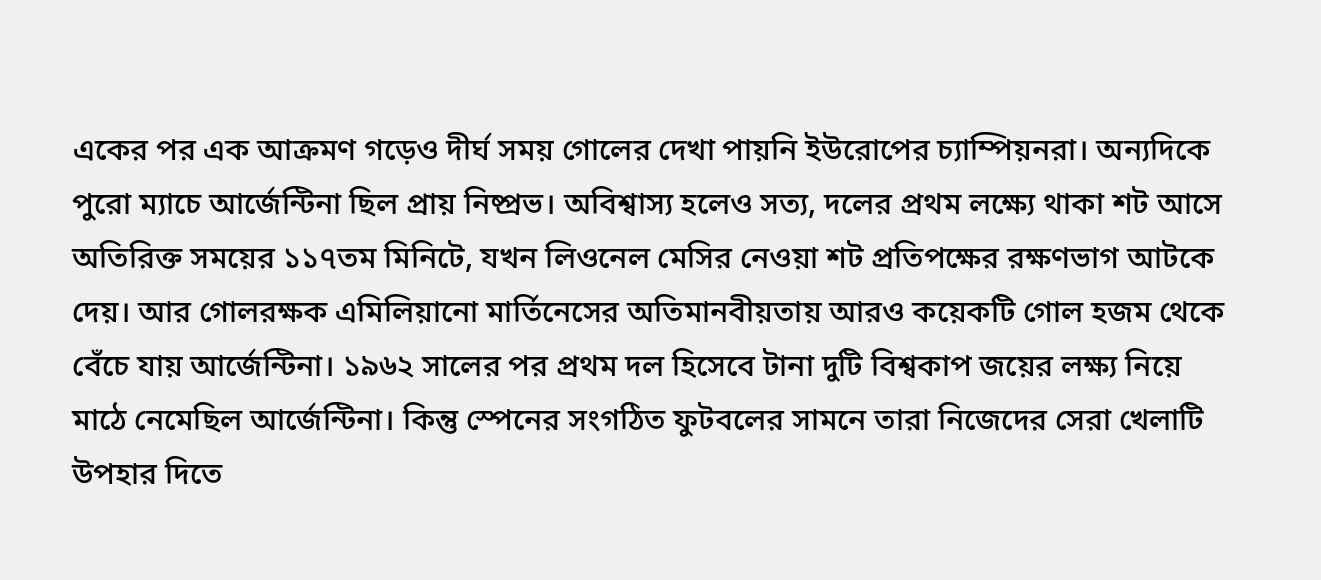একের পর এক আক্রমণ গড়েও দীর্ঘ সময় গোলের দেখা পায়নি ইউরোপের চ্যাম্পিয়নরা। অন্যদিকে পুরো ম্যাচে আর্জেন্টিনা ছিল প্রায় নিষ্প্রভ। অবিশ্বাস্য হলেও সত্য, দলের প্রথম লক্ষ্যে থাকা শট আসে অতিরিক্ত সময়ের ১১৭তম মিনিটে, যখন লিওনেল মেসির নেওয়া শট প্রতিপক্ষের রক্ষণভাগ আটকে দেয়। আর গোলরক্ষক এমিলিয়ানো মার্তিনেসের অতিমানবীয়তায় আরও কয়েকটি গোল হজম থেকে বেঁচে যায় আর্জেন্টিনা। ১৯৬২ সালের পর প্রথম দল হিসেবে টানা দুটি বিশ্বকাপ জয়ের লক্ষ্য নিয়ে মাঠে নেমেছিল আর্জেন্টিনা। কিন্তু স্পেনের সংগঠিত ফুটবলের সামনে তারা নিজেদের সেরা খেলাটি উপহার দিতে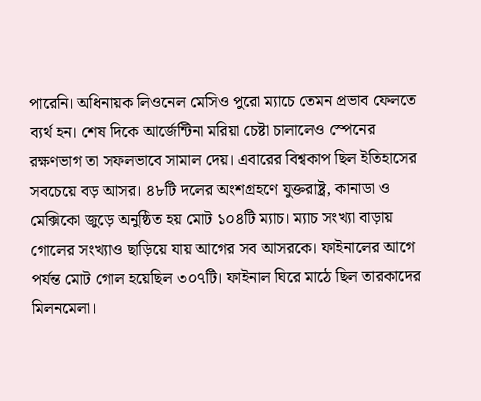পারেনি। অধিনায়ক লিওনেল মেসিও পুরো ম্যাচে তেমন প্রভাব ফেলতে ব্যর্থ হন। শেষ দিকে আর্জেন্টিনা মরিয়া চেষ্টা চালালেও স্পেনের রক্ষণভাগ তা সফলভাবে সামাল দেয়। এবারের বিশ্বকাপ ছিল ইতিহাসের সবচেয়ে বড় আসর। ৪৮টি দলের অংশগ্রহণে যুক্তরাষ্ট্র, কানাডা ও মেক্সিকো জুড়ে অনুষ্ঠিত হয় মোট ১০৪টি ম্যাচ। ম্যাচ সংখ্যা বাড়ায় গোলের সংখ্যাও ছাড়িয়ে যায় আগের সব আসরকে। ফাইনালের আগে পর্যন্ত মোট গোল হয়েছিল ৩০৭টি। ফাইনাল ঘিরে মাঠে ছিল তারকাদের মিলনমেলা।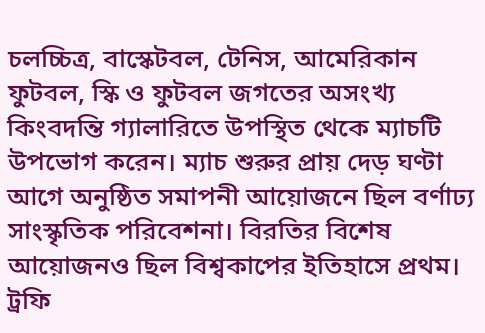চলচ্চিত্র, বাস্কেটবল, টেনিস, আমেরিকান ফুটবল, স্কি ও ফুটবল জগতের অসংখ্য কিংবদন্তি গ্যালারিতে উপস্থিত থেকে ম্যাচটি উপভোগ করেন। ম্যাচ শুরুর প্রায় দেড় ঘণ্টা আগে অনুষ্ঠিত সমাপনী আয়োজনে ছিল বর্ণাঢ্য সাংস্কৃতিক পরিবেশনা। বিরতির বিশেষ আয়োজনও ছিল বিশ্বকাপের ইতিহাসে প্রথম। ট্রফি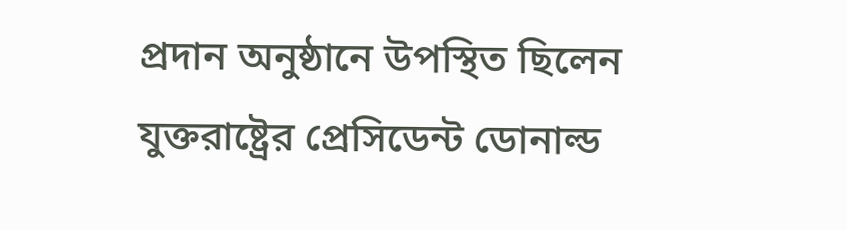প্রদান অনুষ্ঠানে উপস্থিত ছিলেন যুক্তরাষ্ট্রের প্রেসিডেন্ট ডোনাল্ড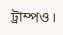ট্রাম্পও।